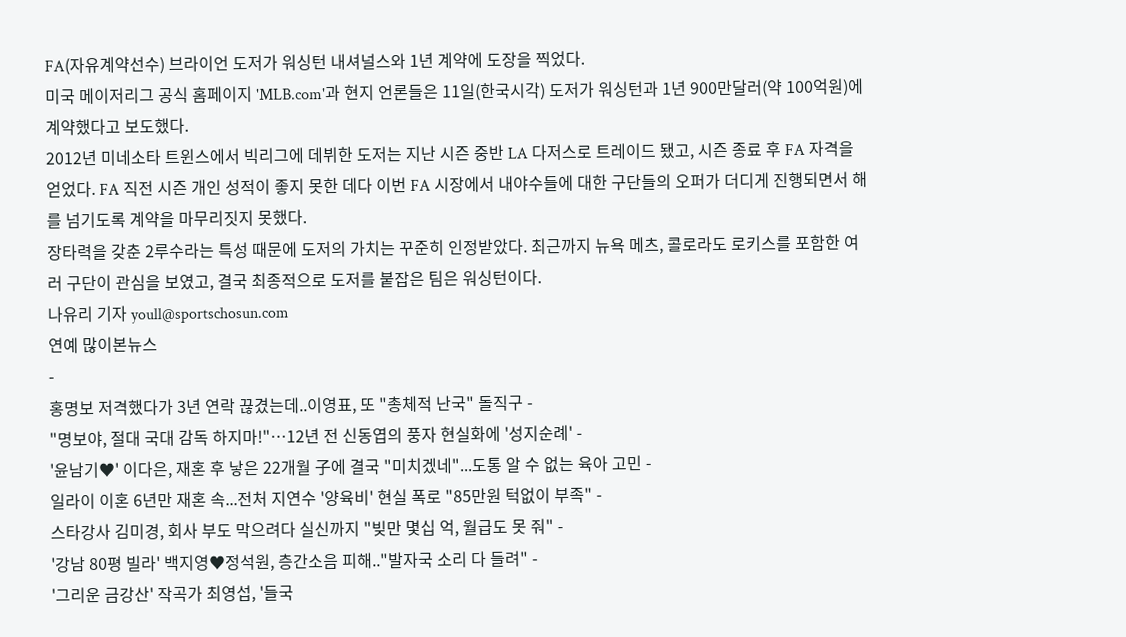FA(자유계약선수) 브라이언 도저가 워싱턴 내셔널스와 1년 계약에 도장을 찍었다.
미국 메이저리그 공식 홈페이지 'MLB.com'과 현지 언론들은 11일(한국시각) 도저가 워싱턴과 1년 900만달러(약 100억원)에 계약했다고 보도했다.
2012년 미네소타 트윈스에서 빅리그에 데뷔한 도저는 지난 시즌 중반 LA 다저스로 트레이드 됐고, 시즌 종료 후 FA 자격을 얻었다. FA 직전 시즌 개인 성적이 좋지 못한 데다 이번 FA 시장에서 내야수들에 대한 구단들의 오퍼가 더디게 진행되면서 해를 넘기도록 계약을 마무리짓지 못했다.
장타력을 갖춘 2루수라는 특성 때문에 도저의 가치는 꾸준히 인정받았다. 최근까지 뉴욕 메츠, 콜로라도 로키스를 포함한 여러 구단이 관심을 보였고, 결국 최종적으로 도저를 붙잡은 팀은 워싱턴이다.
나유리 기자 youll@sportschosun.com
연예 많이본뉴스
-
홍명보 저격했다가 3년 연락 끊겼는데..이영표, 또 "총체적 난국" 돌직구 -
"명보야, 절대 국대 감독 하지마!"…12년 전 신동엽의 풍자 현실화에 '성지순례' -
'윤남기♥' 이다은, 재혼 후 낳은 22개월 子에 결국 "미치겠네"...도통 알 수 없는 육아 고민 -
일라이 이혼 6년만 재혼 속...전처 지연수 '양육비' 현실 폭로 "85만원 턱없이 부족" -
스타강사 김미경, 회사 부도 막으려다 실신까지 "빚만 몇십 억, 월급도 못 줘" -
'강남 80평 빌라' 백지영♥정석원, 층간소음 피해.."발자국 소리 다 들려" -
'그리운 금강산' 작곡가 최영섭, '들국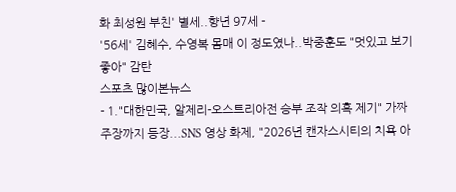화 최성원 부친' 별세..향년 97세 -
'56세' 김혜수, 수영복 몸매 이 정도였나..박중훈도 "멋있고 보기 좋아" 감탄
스포츠 많이본뉴스
- 1."대한민국, 알제리-오스트리아전 승부 조작 의혹 제기" 가짜 주장까지 등장...SNS 영상 화제, "2026년 캔자스시티의 치욕 아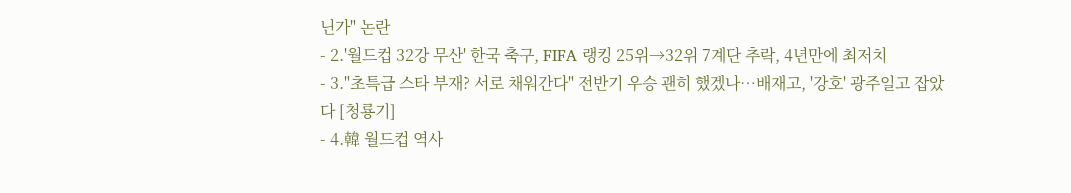닌가" 논란
- 2.'월드컵 32강 무산' 한국 축구, FIFA 랭킹 25위→32위 7계단 추락, 4년만에 최저치
- 3."초특급 스타 부재? 서로 채워간다" 전반기 우승 괜히 했겠나…배재고, '강호' 광주일고 잡았다 [청룡기]
- 4.韓 월드컵 역사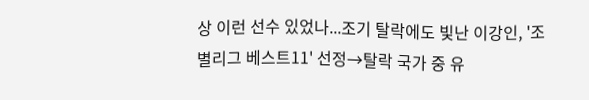상 이런 선수 있었나...조기 탈락에도 빛난 이강인, '조별리그 베스트11' 선정→탈락 국가 중 유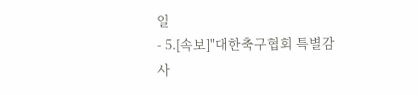일
- 5.[속보]"대한축구협회 특별감사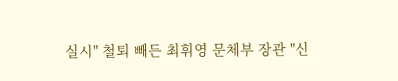실시" 철퇴 빼든 최휘영 문체부 장관 "신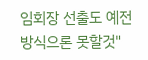임회장 선출도 예전방식으론 못할것"